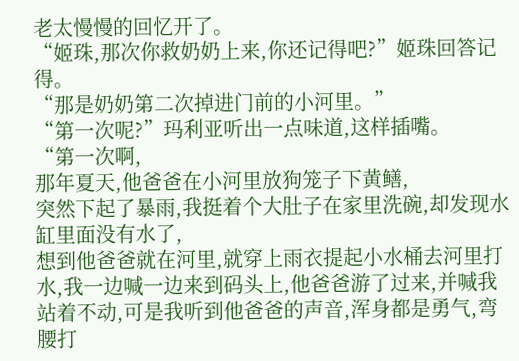老太慢慢的回忆开了。
“姬珠,那次你救奶奶上来,你还记得吧?”姬珠回答记得。
“那是奶奶第二次掉进门前的小河里。”
“第一次呢?”玛利亚听出一点味道,这样插嘴。
“第一次啊,
那年夏天,他爸爸在小河里放狗笼子下黄鳝,
突然下起了暴雨,我挺着个大肚子在家里洗碗,却发现水缸里面没有水了,
想到他爸爸就在河里,就穿上雨衣提起小水桶去河里打水,我一边喊一边来到码头上,他爸爸游了过来,并喊我站着不动,可是我听到他爸爸的声音,浑身都是勇气,弯腰打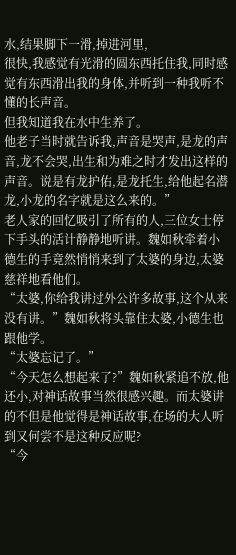水,结果脚下一滑,掉进河里,
很快,我感觉有光滑的圆东西托住我,同时感觉有东西滑出我的身体,并听到一种我听不懂的长声音。
但我知道我在水中生养了。
他老子当时就告诉我,声音是哭声,是龙的声音,龙不会哭,出生和为难之时才发出这样的声音。说是有龙护佑,是龙托生,给他起名潜龙,小龙的名字就是这么来的。”
老人家的回忆吸引了所有的人,三位女士停下手头的活计静静地听讲。魏如秋牵着小德生的手竟然悄悄来到了太婆的身边,太婆慈祥地看他们。
“太婆,你给我讲过外公许多故事,这个从来没有讲。”魏如秋将头靠住太婆,小德生也跟他学。
“太婆忘记了。”
“今天怎么想起来了?”魏如秋紧追不放,他还小,对神话故事当然很感兴趣。而太婆讲的不但是他觉得是神话故事,在场的大人听到又何尝不是这种反应呢?
“今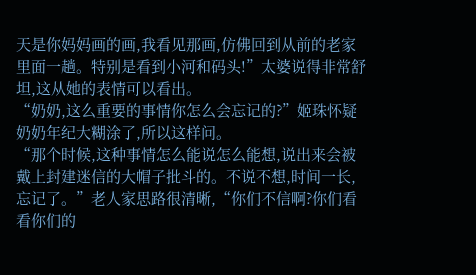天是你妈妈画的画,我看见那画,仿佛回到从前的老家里面一趟。特别是看到小河和码头!”太婆说得非常舒坦,这从她的表情可以看出。
“奶奶,这么重要的事情你怎么会忘记的?”姬珠怀疑奶奶年纪大糊涂了,所以这样问。
“那个时候,这种事情怎么能说怎么能想,说出来会被戴上封建迷信的大帽子批斗的。不说不想,时间一长,忘记了。”老人家思路很清晰,“你们不信啊?你们看看你们的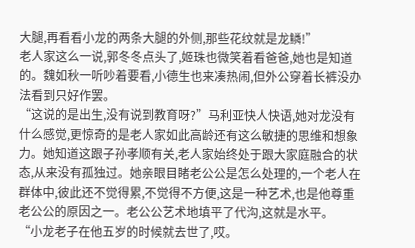大腿,再看看小龙的两条大腿的外侧,那些花纹就是龙鳞!”
老人家这么一说,郭冬冬点头了,姬珠也微笑着看爸爸,她也是知道的。魏如秋一听吵着要看,小德生也来凑热闹,但外公穿着长裤没办法看到只好作罢。
“这说的是出生,没有说到教育呀?”马利亚快人快语,她对龙没有什么感觉,更惊奇的是老人家如此高龄还有这么敏捷的思维和想象力。她知道这跟子孙孝顺有关,老人家始终处于跟大家庭融合的状态,从来没有孤独过。她亲眼目睹老公公是怎么处理的,一个老人在群体中,彼此还不觉得累,不觉得不方便,这是一种艺术,也是他尊重老公公的原因之一。老公公艺术地填平了代沟,这就是水平。
“小龙老子在他五岁的时候就去世了,哎。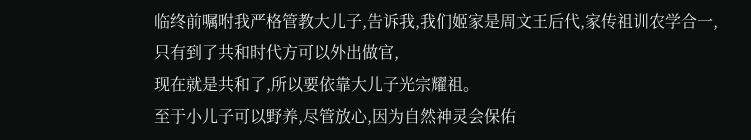临终前嘱咐我严格管教大儿子,告诉我,我们姬家是周文王后代,家传祖训农学合一,只有到了共和时代方可以外出做官,
现在就是共和了,所以要依靠大儿子光宗耀祖。
至于小儿子可以野养,尽管放心,因为自然神灵会保佑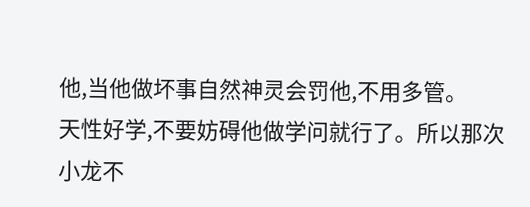他,当他做坏事自然神灵会罚他,不用多管。
天性好学,不要妨碍他做学问就行了。所以那次小龙不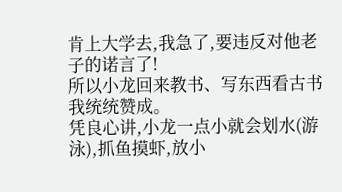肯上大学去,我急了,要违反对他老子的诺言了!
所以小龙回来教书、写东西看古书我统统赞成。
凭良心讲,小龙一点小就会划水(游泳),抓鱼摸虾,放小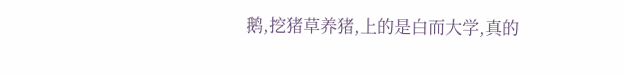鹅,挖猪草养猪,上的是白而大学,真的